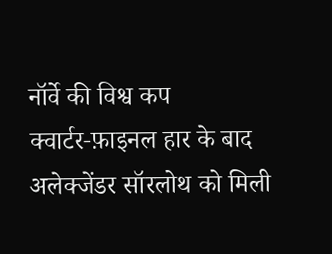नॉर्वे की विश्व कप क्वार्टर‑फ़ाइनल हार के बाद अलेक्जेंडर सॉरलोथ को मिली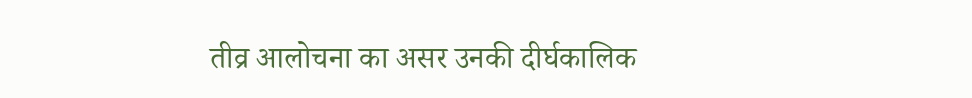तीव्र आलोचना का असर उनकी दीर्घकालिक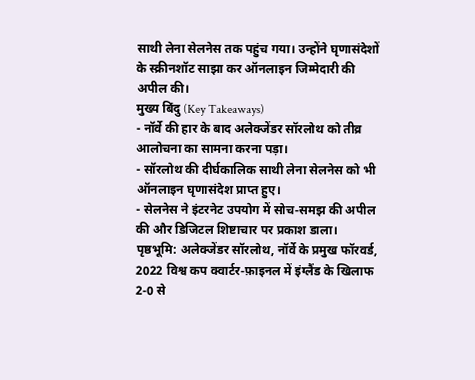साथी लेना सेलनेस तक पहुंच गया। उन्होंने घृणासंदेशों के स्क्रीनशॉट साझा कर ऑनलाइन जिम्मेदारी की अपील की।
मुख्य बिंदु (Key Takeaways)
- नॉर्वे की हार के बाद अलेक्जेंडर सॉरलोथ को तीव्र आलोचना का सामना करना पड़ा।
- सॉरलोथ की दीर्घकालिक साथी लेना सेलनेस को भी ऑनलाइन घृणासंदेश प्राप्त हुए।
- सेलनेस ने इंटरनेट उपयोग में सोच‑समझ की अपील की और डिजिटल शिष्टाचार पर प्रकाश डाला।
पृष्ठभूमि: अलेक्जेंडर सॉरलोथ, नॉर्वे के प्रमुख फॉरवर्ड, 2022 विश्व कप क्वार्टर‑फ़ाइनल में इंग्लैंड के खिलाफ 2‑0 से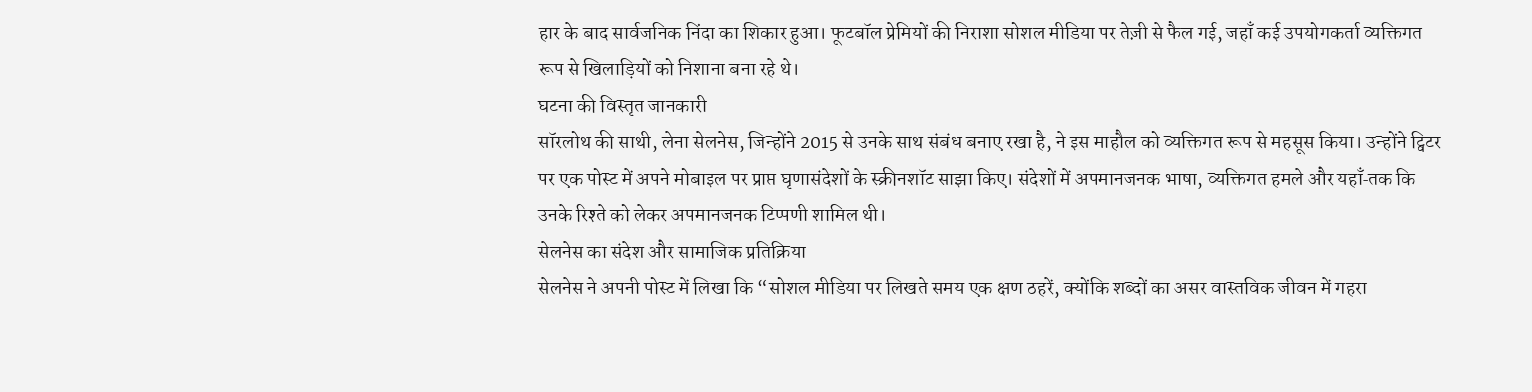हार के बाद सार्वजनिक निंदा का शिकार हुआ। फूटबॉल प्रेमियों की निराशा सोशल मीडिया पर तेज़ी से फैल गई, जहाँ कई उपयोगकर्ता व्यक्तिगत रूप से खिलाड़ियों को निशाना बना रहे थे।
घटना की विस्तृत जानकारी
सॉरलोथ की साथी, लेना सेलनेस, जिन्होंने 2015 से उनके साथ संबंध बनाए रखा है, ने इस माहौल को व्यक्तिगत रूप से महसूस किया। उन्होंने ट्विटर पर एक पोस्ट में अपने मोबाइल पर प्राप्त घृणासंदेशों के स्क्रीनशॉट साझा किए। संदेशों में अपमानजनक भाषा, व्यक्तिगत हमले और यहाँ‑तक कि उनके रिश्ते को लेकर अपमानजनक टिप्पणी शामिल थी।
सेलनेस का संदेश और सामाजिक प्रतिक्रिया
सेलनेस ने अपनी पोस्ट में लिखा कि “सोशल मीडिया पर लिखते समय एक क्षण ठहरें, क्योंकि शब्दों का असर वास्तविक जीवन में गहरा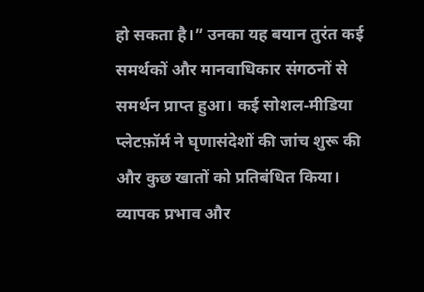हो सकता है।” उनका यह बयान तुरंत कई समर्थकों और मानवाधिकार संगठनों से समर्थन प्राप्त हुआ। कई सोशल‑मीडिया प्लेटफ़ॉर्म ने घृणासंदेशों की जांच शुरू की और कुछ खातों को प्रतिबंधित किया।
व्यापक प्रभाव और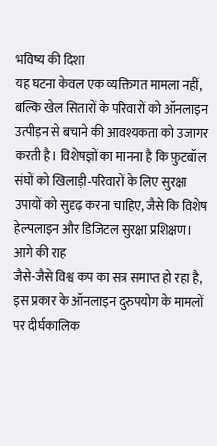भविष्य की दिशा
यह घटना केवल एक व्यक्तिगत मामला नहीं, बल्कि खेल सितारों के परिवारों को ऑनलाइन उत्पीड़न से बचाने की आवश्यकता को उजागर करती है। विशेषज्ञों का मानना है कि फ़ुटबॉल संघों को खिलाड़ी‑परिवारों के लिए सुरक्षा उपायों को सुदृढ़ करना चाहिए, जैसे कि विशेष हेल्पलाइन और डिजिटल सुरक्षा प्रशिक्षण।
आगे की राह
जैसे-जैसे विश्व कप का सत्र समाप्त हो रहा है, इस प्रकार के ऑनलाइन दुरुपयोग के मामलों पर दीर्घकालिक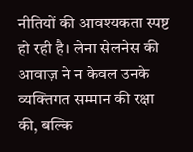नीतियों की आवश्यकता स्पष्ट हो रही है। लेना सेलनेस की आवाज़ ने न केवल उनके व्यक्तिगत सम्मान की रक्षा की, बल्कि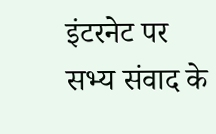इंटरनेट पर सभ्य संवाद के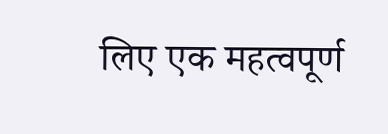लिए एक महत्वपूर्ण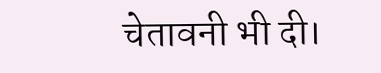चेतावनी भी दी।